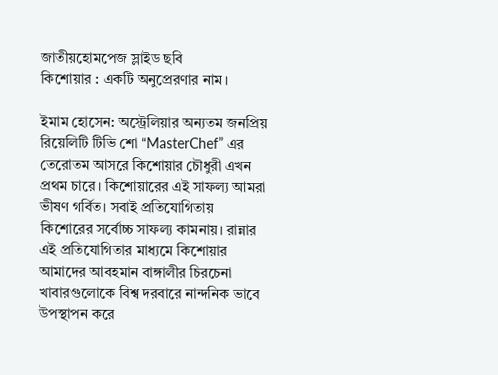জাতীয়হোমপেজ স্লাইড ছবি
কিশোয়ার : একটি অনুপ্রেরণার নাম।

ইমাম হোসেন: অস্ট্রেলিয়ার অন্যতম জনপ্রিয় রিয়েলিটি টিভি শো “MasterChef” এর তেরোতম আসরে কিশোয়ার চৌধুরী এখন প্রথম চারে। কিশোয়ারের এই সাফল্য আমরা ভীষণ গর্বিত। সবাই প্রতিযোগিতায় কিশোরের সর্বোচ্চ সাফল্য কামনায়। রান্নার এই প্রতিযোগিতার মাধ্যমে কিশোয়ার আমাদের আবহমান বাঙ্গালীর চিরচেনা খাবারগুলোকে বিশ্ব দরবারে নান্দনিক ভাবে উপস্থাপন করে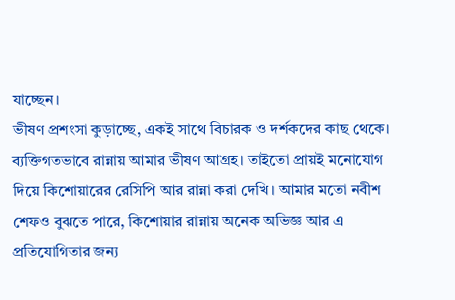যাচ্ছেন।
ভীষণ প্রশংসা কুড়াচ্ছে, একই সাথে বিচারক ও দর্শকদের কাছ থেকে। ব্যক্তিগতভাবে রান্নায় আমার ভীষণ আগ্রহ। তাইতো প্রায়ই মনোযোগ দিয়ে কিশোয়ারের রেসিপি আর রান্না করা দেখি। আমার মতো নবীশ শেফও বুঝতে পারে, কিশোয়ার রান্নায় অনেক অভিজ্ঞ আর এ প্রতিযোগিতার জন্য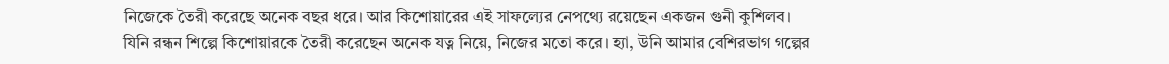নিজেকে তৈরী করেছে অনেক বছর ধরে। আর কিশোয়ারের এই সাফল্যের নেপথ্যে রয়েছেন একজন গুনী কুশিলব।
যিনি রন্ধন শিল্পে কিশোয়ারকে তৈরী করেছেন অনেক যত্ন নিয়ে, নিজের মতো করে। হ্যা, উনি আমার বেশিরভাগ গল্পের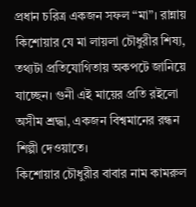প্রধান চরিত্র একজন সফল “মা”। রান্নায় কিশোয়ার যে মা লায়লা চৌধুরীর শিষ্য, তথ্যটা প্রতিযোগিতায় অকপটে জানিয়ে যাচ্ছেন। গুনী এই মায়ের প্রতি রইলো অসীম শ্রদ্ধা, একজন বিশ্বমানের রন্ধন শিল্পী দেওয়াতে।
কিশোয়ার চৌধুরীর বাবার নাম কামরুল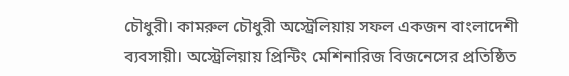চৌধুরী। কামরুল চৌধুরী অস্ট্রেলিয়ায় সফল একজন বাংলাদেশী ব্যবসায়ী। অস্ট্রেলিয়ায় প্রিন্টিং মেশিনারিজ বিজনেসের প্রতিষ্ঠিত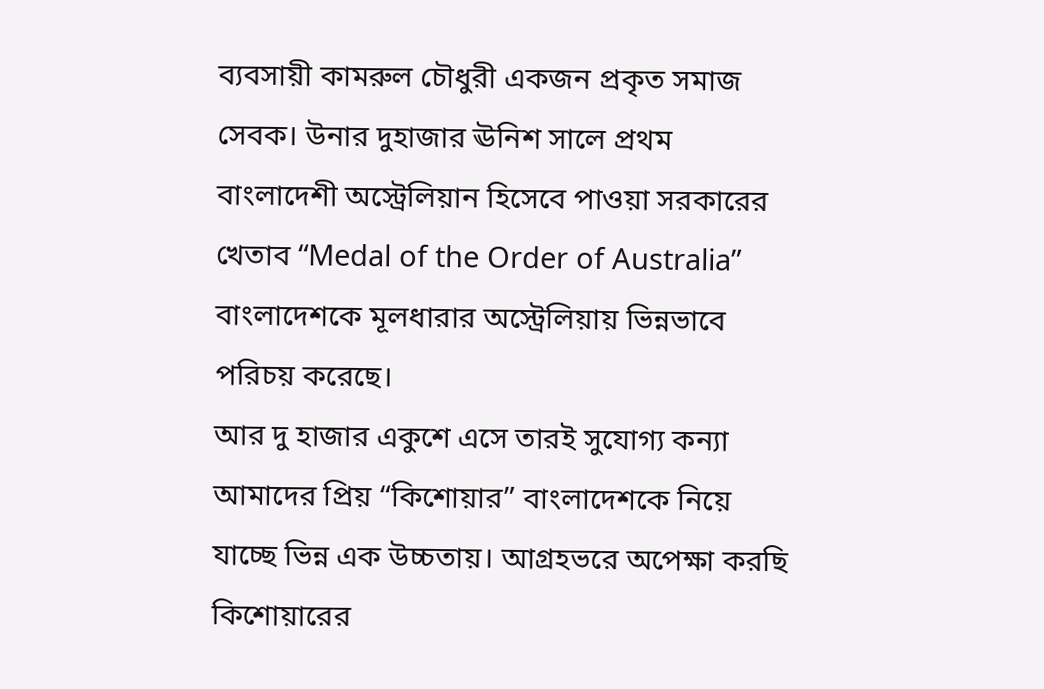ব্যবসায়ী কামরুল চৌধুরী একজন প্রকৃত সমাজ সেবক। উনার দুহাজার ঊনিশ সালে প্রথম বাংলাদেশী অস্ট্রেলিয়ান হিসেবে পাওয়া সরকারের খেতাব “Medal of the Order of Australia” বাংলাদেশকে মূলধারার অস্ট্রেলিয়ায় ভিন্নভাবে পরিচয় করেছে।
আর দু হাজার একুশে এসে তারই সুযোগ্য কন্যা আমাদের প্রিয় “কিশোয়ার” বাংলাদেশকে নিয়ে যাচ্ছে ভিন্ন এক উচ্চতায়। আগ্রহভরে অপেক্ষা করছি কিশোয়ারের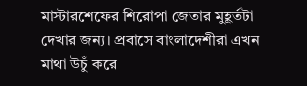মাস্টারশেফের শিরোপা জেতার মুহূর্তটা দেখার জন্য। প্রবাসে বাংলাদেশীরা এখন মাথা উচুঁ করে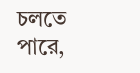চলতে পারে,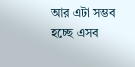আর এটা সম্ভব হচ্ছে এসব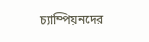চ্যাম্পিয়নদের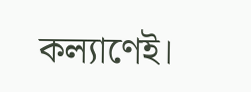কল্যাণেই।